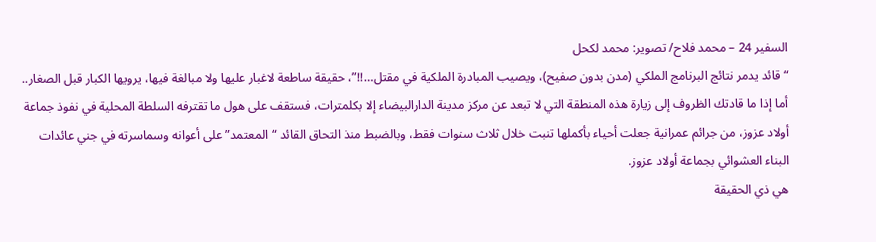السفير 24 – محمد فلاح/ تصوير: محمد لكحل
“قائد يدمر نتائج البرنامج الملكي (مدن بدون صفيح)، ويصيب المبادرة الملكية في مقتل…!!”، حقيقة ساطعة لاغبار عليها ولا مبالغة فيها، يرويها الكبار قبل الصغار.. أما إذا ما قادتك الظروف إلى زيارة هذه المنطقة التي لا تبعد عن مركز مدينة الدارالبيضاء إلا بكلمترات، فستقف على هول ما تقترفه السلطة المحلية في نفوذ جماعة أولاد عزوز، من جرائم عمرانية جعلت أحياء بأكملها تنبت خلال ثلاث سنوات فقط، وبالضبط منذ التحاق القائد “المعتمد” على أعوانه وسماسرته في جني عائدات البناء العشوائي بجماعة أولاد عزوز.
هي ذي الحقيقة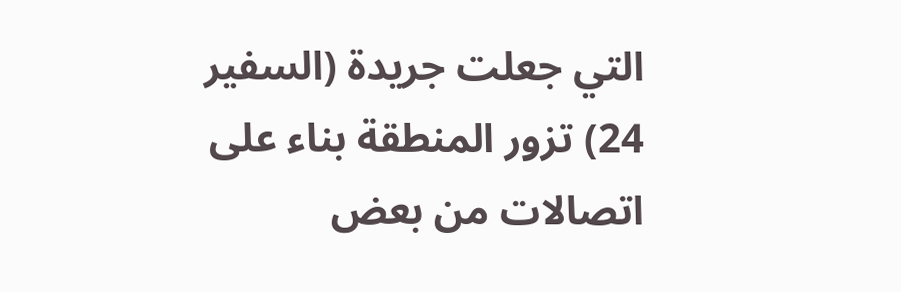التي جعلت جريدة (السفير 24) تزور المنطقة بناء على اتصالات من بعض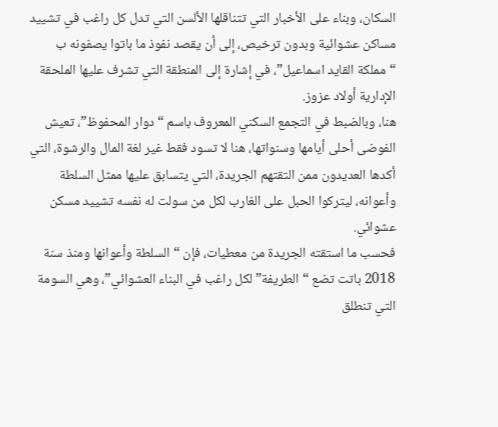السكان، وبناء على الأخبار التي تتناقلها الألسن التي تدل كل راغب في تشييد مساكن عشوائية وبدون ترخيص، إلى أن يقصد نفوذ ما باتوا يصفونه ب “مملكة القايد اسماعيل”، في إشارة إلى المنطقة التي تشرف عليها الملحقة الإدارية أولاد عزوز.
هنا، وبالضبط في التجمع السكني المعروف باسم “دوار المحفوظ”، تعيش الفوضى أحلى أيامها وسنواتها، هنا لا تسود فقط غير لغة المال والرشوة، التي أكدها العديدون ممن التقتهم الجريدة، التي يتسابق عليها ممثل السلطة وأعوانه، ليتركوا الحبل على الغارب لكل من سولت له نفسه تشييد مسكن عشوائي.
فحسب ما استقته الجريدة من معطيات، فإن “السلطة وأعوانها ومنذ سنة 2018 باتت تضع “الطريفة” لكل راغب في البناء العشوائي”، وهي السومة التي تنطلق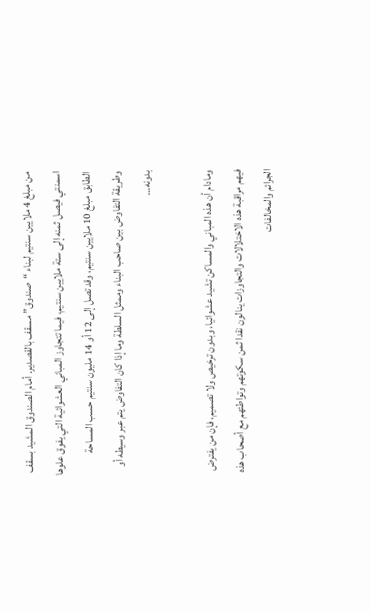من مبلغ 4 ملايين سنتيم لبناء “صندوق” مسقف بالقصدير. أمام الصندوق المشيد بسقف اسمنتي فيصل ثمنه إلى ستة ملايين سنتيم، فيما تتجاوز المباني العشوائية التي يفوق علوها الطابق مبلغ 10 ملايين سنتيم، وقد تصل إلى 12 أو 14 مليون سنتيم حسب المساحة وطريقة التفاوض بين صاحب البناء وممثل السلطة وما إذا كان التفاوض يتم عبر وسيطه أو بدونه…

ومادام أن هذه المباني والمساكن تشيد عشوائيا، وبدون ترخيص ولا تصميم، فإن من يفترض فيهم مراقبة هذه الاختلالات والتجاوزات ينالون نقدا ثمن سكوتهم وتواطئهم مع أصحاب هذه الجرائم والمخالفات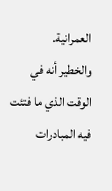العمرانية.
والخطير أنه في الوقت الذي ما فتئت فيه المبادرات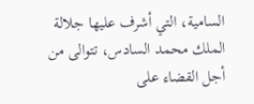السامية، التي أشرف عليها جلالة الملك محمد السادس، تتوالى من أجل القضاء على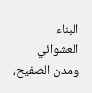البناء العشوائي ومدن الصفيح،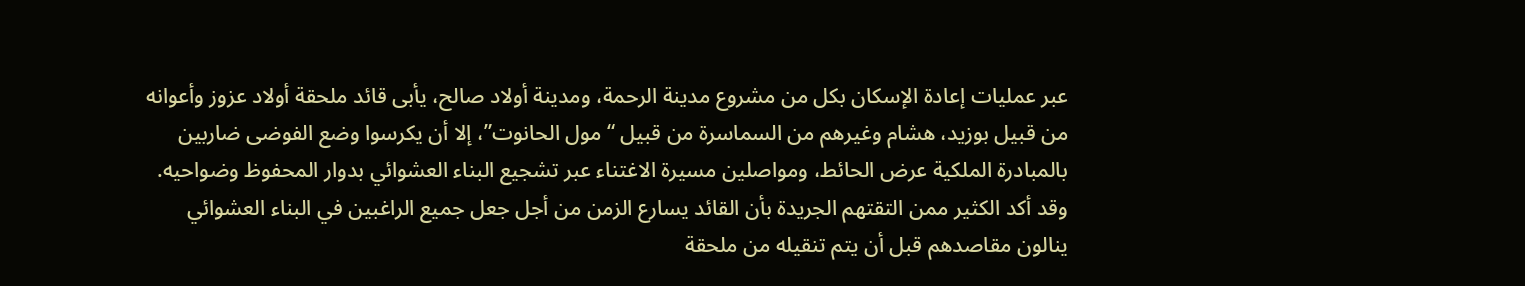عبر عمليات إعادة الإسكان بكل من مشروع مدينة الرحمة، ومدينة أولاد صالح، يأبى قائد ملحقة أولاد عزوز وأعوانه من قبيل بوزيد، هشام وغيرهم من السماسرة من قبيل “مول الحانوت”، إلا أن يكرسوا وضع الفوضى ضاربين بالمبادرة الملكية عرض الحائط، ومواصلين مسيرة الاغتناء عبر تشجيع البناء العشوائي بدوار المحفوظ وضواحيه.
وقد أكد الكثير ممن التقتهم الجريدة بأن القائد يسارع الزمن من أجل جعل جميع الراغبين في البناء العشوائي ينالون مقاصدهم قبل أن يتم تنقيله من ملحقة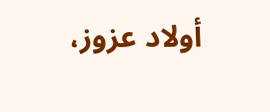أولاد عزوز،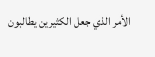الأمر الذي جعل الكثيرين يطالبون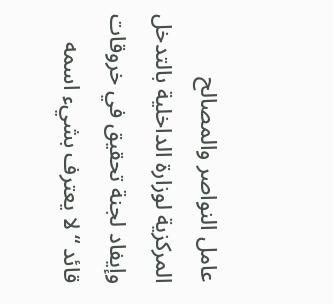عامل النواصر والمصالح المركزية لوزارة الداخلية بالتدخل وإيفاد لجنة تحقيق في خروقات قائد “لا يعترف بشيء اسمه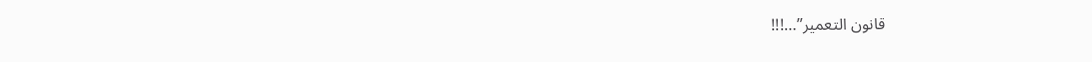قانون التعمير”…!!!